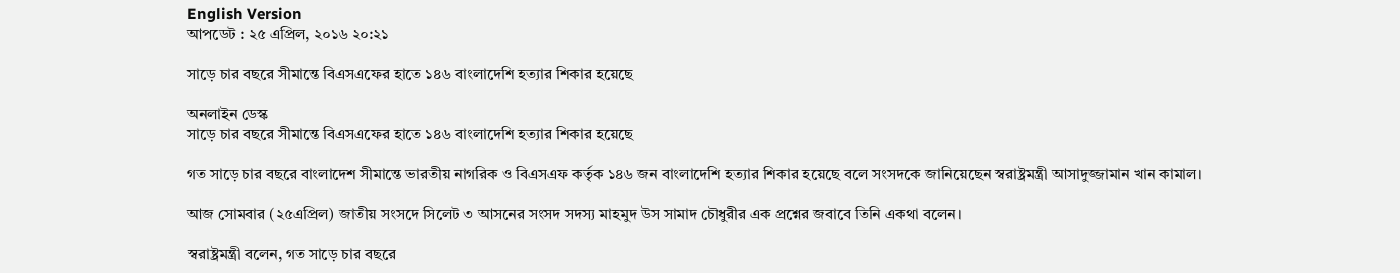English Version
আপডেট : ২৫ এপ্রিল, ২০১৬ ২০:২১

সাড়ে চার বছরে সীমান্তে বিএসএফের হাতে ১৪৬ বাংলাদেশি হত্যার শিকার হয়েছে

অনলাইন ডেস্ক
সাড়ে চার বছরে সীমান্তে বিএসএফের হাতে ১৪৬ বাংলাদেশি হত্যার শিকার হয়েছে

গত সাড়ে চার বছরে বাংলাদেশ সীমান্তে ভারতীয় নাগরিক ও বিএসএফ কর্তৃক ১৪৬ জন বাংলাদেশি হত্যার শিকার হয়েছে বলে সংসদকে জানিয়েছেন স্বরাষ্ট্রমন্ত্রী আসাদুজ্জামান খান কামাল।

আজ সোমবার (২৫এপ্রিল) জাতীয় সংসদে সিলেট ৩ আসনের সংসদ সদস্য মাহমুদ উস সামাদ চৌধুরীর এক প্রশ্নের জবাবে তিনি একথা বলেন।

স্বরাষ্ট্রমন্ত্রী বলেন, গত সাড়ে চার বছরে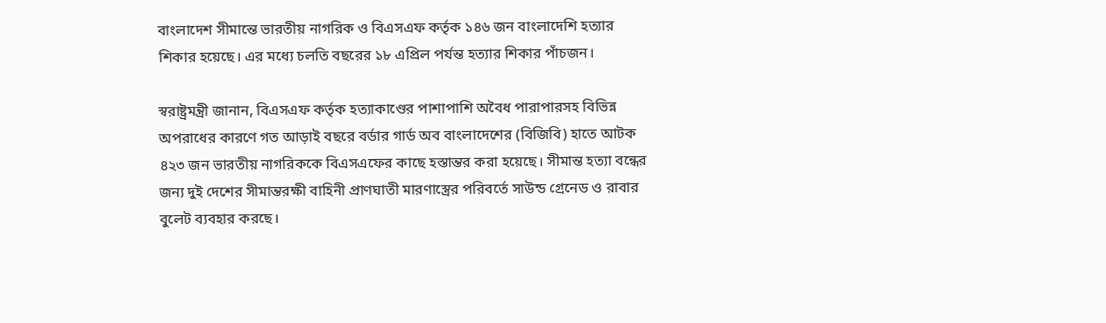বাংলাদেশ সীমান্তে ভারতীয় নাগরিক ও বিএসএফ কর্তৃক ১৪৬ জন বাংলাদেশি হত্যার শিকার হয়েছে। এর মধ্যে চলতি বছরের ১৮ এপ্রিল পর্যন্ত হত্যার শিকার পাঁচজন।

স্বরাষ্ট্রমন্ত্রী জানান, বিএসএফ কর্তৃক হত্যাকাণ্ডের পাশাপাশি অবৈধ পারাপারসহ বিভিন্ন অপরাধের কারণে গত আড়াই বছরে বর্ডার গার্ড অব বাংলাদেশের (বিজিবি) হাতে আটক ৪২৩ জন ভারতীয় নাগরিককে বিএসএফের কাছে হস্তান্তর করা হয়েছে। সীমান্ত হত্যা বন্ধের জন্য দুই দেশের সীমান্তরক্ষী বাহিনী প্রাণঘাতী মারণাস্ত্রের পরিবর্তে সাউন্ড গ্রেনেড ও রাবার বুলেট ব্যবহার করছে।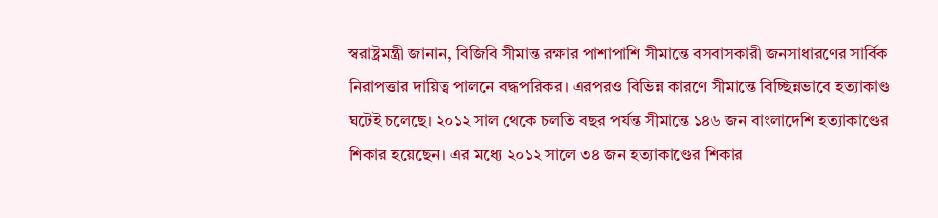স্বরাষ্ট্রমন্ত্রী জানান, বিজিবি সীমান্ত রক্ষার পাশাপাশি সীমান্তে বসবাসকারী জনসাধারণের সার্বিক নিরাপত্তার দায়িত্ব পালনে বদ্ধপরিকর। এরপরও বিভিন্ন কারণে সীমান্তে বিচ্ছিন্নভাবে হত্যাকাণ্ড ঘটেই চলেছে। ২০১২ সাল থেকে চলতি বছর পর্যন্ত সীমান্তে ১৪৬ জন বাংলাদেশি হত্যাকাণ্ডের শিকার হয়েছেন। এর মধ্যে ২০১২ সালে ৩৪ জন হত্যাকাণ্ডের শিকার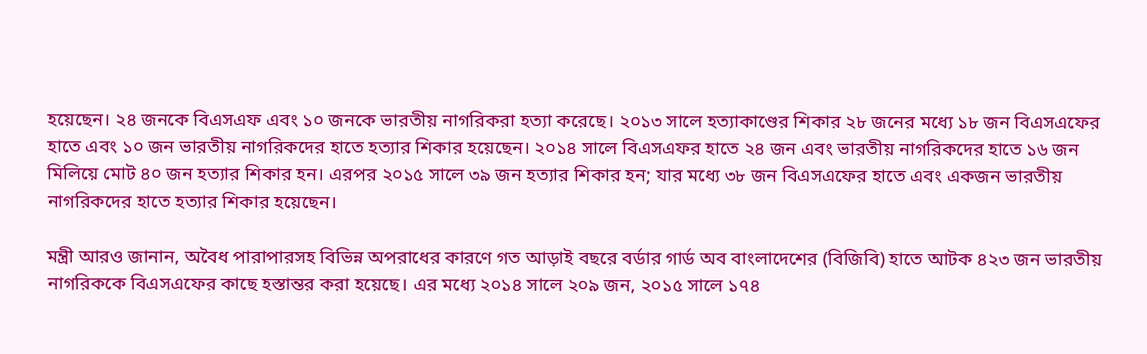হয়েছেন। ২৪ জনকে বিএসএফ এবং ১০ জনকে ভারতীয় নাগরিকরা হত্যা করেছে। ২০১৩ সালে হত্যাকাণ্ডের শিকার ২৮ জনের মধ্যে ১৮ জন বিএসএফের হাতে এবং ১০ জন ভারতীয় নাগরিকদের হাতে হত্যার শিকার হয়েছেন। ২০১৪ সালে বিএসএফর হাতে ২৪ জন এবং ভারতীয় নাগরিকদের হাতে ১৬ জন মিলিয়ে মোট ৪০ জন হত্যার শিকার হন। এরপর ২০১৫ সালে ৩৯ জন হত্যার শিকার হন; যার মধ্যে ৩৮ জন বিএসএফের হাতে এবং একজন ভারতীয় নাগরিকদের হাতে হত্যার শিকার হয়েছেন।

মন্ত্রী আরও জানান, অবৈধ পারাপারসহ বিভিন্ন অপরাধের কারণে গত আড়াই বছরে বর্ডার গার্ড অব বাংলাদেশের (বিজিবি) হাতে আটক ৪২৩ জন ভারতীয় নাগরিককে বিএসএফের কাছে হস্তান্তর করা হয়েছে। এর মধ্যে ২০১৪ সালে ২০৯ জন, ২০১৫ সালে ১৭৪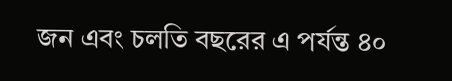জন এবং চলতি বছরের এ পর্যন্ত ৪০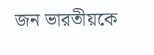জন ভারতীয়কে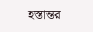হস্তান্তর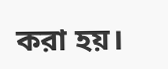করা হয়।